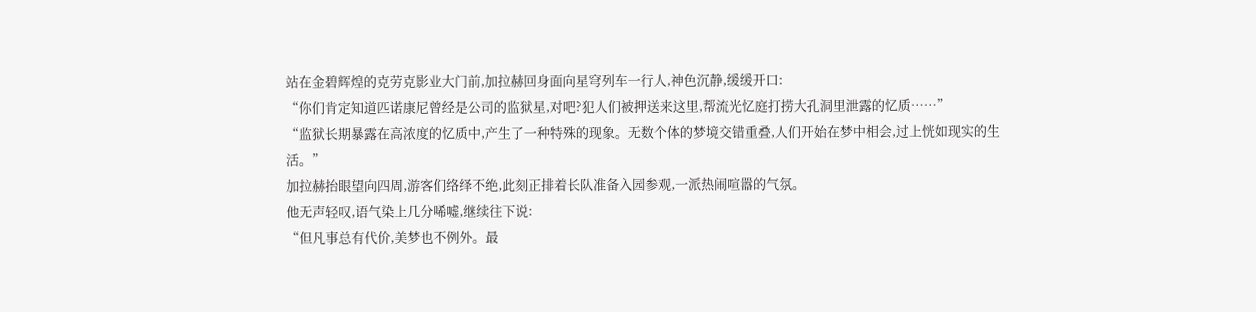站在金碧辉煌的克劳克影业大门前,加拉赫回身面向星穹列车一行人,神色沉静,缓缓开口:
“你们肯定知道匹诺康尼曾经是公司的监狱星,对吧?犯人们被押送来这里,帮流光忆庭打捞大孔洞里泄露的忆质……”
“监狱长期暴露在高浓度的忆质中,产生了一种特殊的现象。无数个体的梦境交错重叠,人们开始在梦中相会,过上恍如现实的生活。”
加拉赫抬眼望向四周,游客们络绎不绝,此刻正排着长队准备入园参观,一派热闹喧嚣的气氛。
他无声轻叹,语气染上几分唏嘘,继续往下说:
“但凡事总有代价,美梦也不例外。最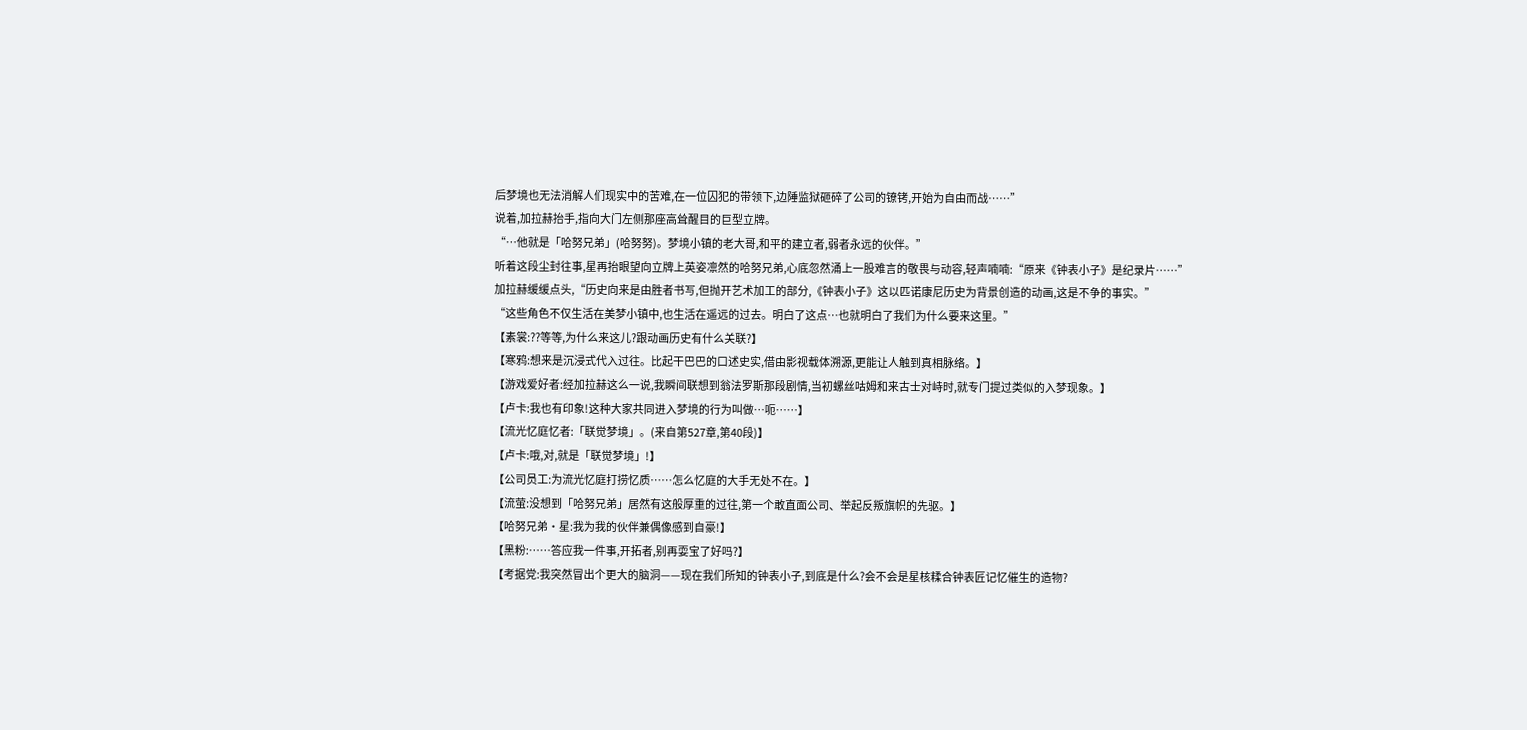后梦境也无法消解人们现实中的苦难,在一位囚犯的带领下,边陲监狱砸碎了公司的镣铐,开始为自由而战……”
说着,加拉赫抬手,指向大门左侧那座高耸醒目的巨型立牌。
“…他就是「哈努兄弟」(哈努努)。梦境小镇的老大哥,和平的建立者,弱者永远的伙伴。”
听着这段尘封往事,星再抬眼望向立牌上英姿凛然的哈努兄弟,心底忽然涌上一股难言的敬畏与动容,轻声喃喃:“原来《钟表小子》是纪录片……”
加拉赫缓缓点头,“历史向来是由胜者书写,但抛开艺术加工的部分,《钟表小子》这以匹诺康尼历史为背景创造的动画,这是不争的事实。”
“这些角色不仅生活在美梦小镇中,也生活在遥远的过去。明白了这点…也就明白了我们为什么要来这里。”
【素裳:??等等,为什么来这儿?跟动画历史有什么关联?】
【寒鸦:想来是沉浸式代入过往。比起干巴巴的口述史实,借由影视载体溯源,更能让人触到真相脉络。】
【游戏爱好者:经加拉赫这么一说,我瞬间联想到翁法罗斯那段剧情,当初螺丝咕姆和来古士对峙时,就专门提过类似的入梦现象。】
【卢卡:我也有印象!这种大家共同进入梦境的行为叫做…呃……】
【流光忆庭忆者:「联觉梦境」。(来自第527章,第40段)】
【卢卡:哦,对,就是「联觉梦境」!】
【公司员工:为流光忆庭打捞忆质……怎么忆庭的大手无处不在。】
【流萤:没想到「哈努兄弟」居然有这般厚重的过往,第一个敢直面公司、举起反叛旗帜的先驱。】
【哈努兄弟·星:我为我的伙伴兼偶像感到自豪!】
【黑粉:……答应我一件事,开拓者,别再耍宝了好吗?】
【考据党:我突然冒出个更大的脑洞——现在我们所知的钟表小子,到底是什么?会不会是星核糅合钟表匠记忆催生的造物?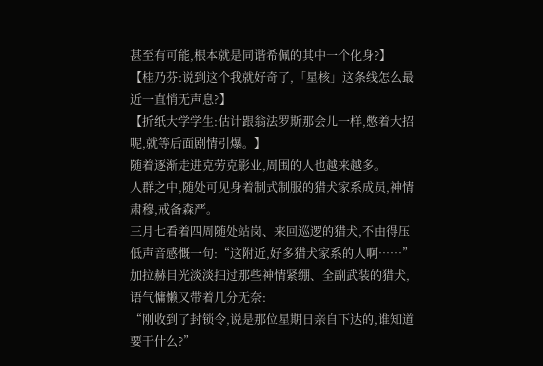甚至有可能,根本就是同谐希佩的其中一个化身?】
【桂乃芬:说到这个我就好奇了,「星核」这条线怎么最近一直悄无声息?】
【折纸大学学生:估计跟翁法罗斯那会儿一样,憋着大招呢,就等后面剧情引爆。】
随着逐渐走进克劳克影业,周围的人也越来越多。
人群之中,随处可见身着制式制服的猎犬家系成员,神情肃穆,戒备森严。
三月七看着四周随处站岗、来回巡逻的猎犬,不由得压低声音感慨一句:“这附近,好多猎犬家系的人啊……”
加拉赫目光淡淡扫过那些神情紧绷、全副武装的猎犬,语气慵懒又带着几分无奈:
“刚收到了封锁令,说是那位星期日亲自下达的,谁知道要干什么?”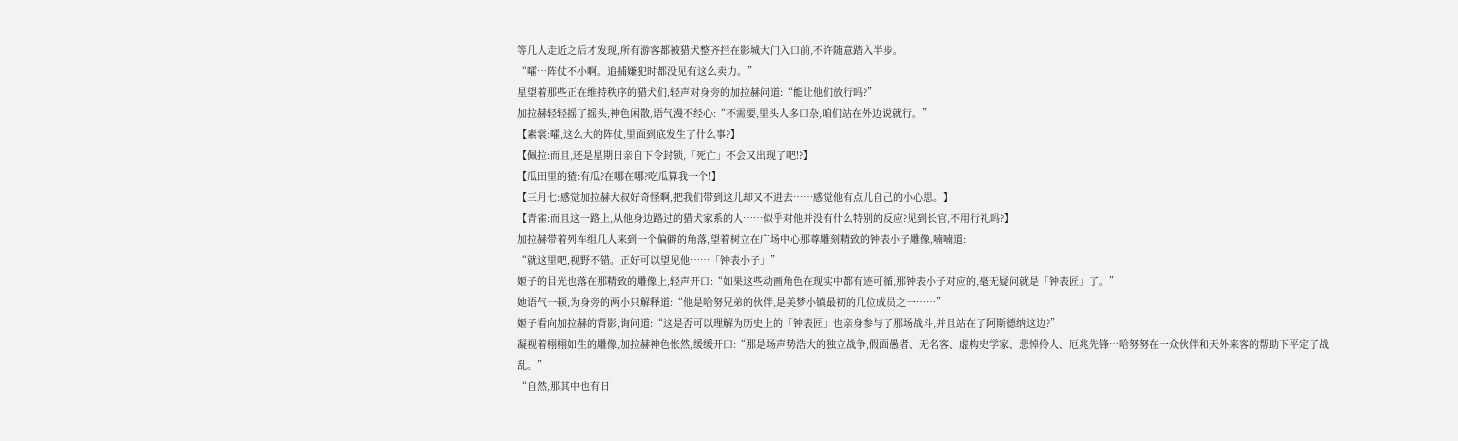等几人走近之后才发现,所有游客都被猎犬整齐拦在影城大门入口前,不许随意踏入半步。
“嚯…阵仗不小啊。追捕嫌犯时都没见有这么卖力。”
星望着那些正在维持秩序的猎犬们,轻声对身旁的加拉赫问道:“能让他们放行吗?”
加拉赫轻轻摇了摇头,神色闲散,语气漫不经心:“不需要,里头人多口杂,咱们站在外边说就行。”
【素裳:嚯,这么大的阵仗,里面到底发生了什么事?】
【佩拉:而且,还是星期日亲自下令封锁,「死亡」不会又出现了吧!?】
【瓜田里的猹:有瓜?在哪在哪?吃瓜算我一个!】
【三月七:感觉加拉赫大叔好奇怪啊,把我们带到这儿却又不进去……感觉他有点儿自己的小心思。】
【青雀:而且这一路上,从他身边路过的猎犬家系的人……似乎对他并没有什么特别的反应?见到长官,不用行礼吗?】
加拉赫带着列车组几人来到一个偏僻的角落,望着树立在广场中心那尊雕刻精致的钟表小子雕像,喃喃道:
“就这里吧,视野不错。正好可以望见他……「钟表小子」”
姬子的目光也落在那精致的雕像上,轻声开口:“如果这些动画角色在现实中都有迹可循,那钟表小子对应的,毫无疑问就是「钟表匠」了。”
她语气一顿,为身旁的两小只解释道:“他是哈努兄弟的伙伴,是美梦小镇最初的几位成员之一……”
姬子看向加拉赫的背影,询问道:“这是否可以理解为历史上的「钟表匠」也亲身参与了那场战斗,并且站在了阿斯德纳这边?”
凝视着栩栩如生的雕像,加拉赫神色怅然,缓缓开口:“那是场声势浩大的独立战争,假面愚者、无名客、虚构史学家、悲悼伶人、厄兆先锋…哈努努在一众伙伴和天外来客的帮助下平定了战乱。”
“自然,那其中也有日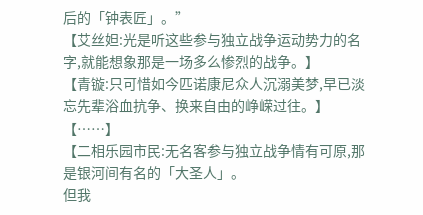后的「钟表匠」。”
【艾丝妲:光是听这些参与独立战争运动势力的名字,就能想象那是一场多么惨烈的战争。】
【青镟:只可惜如今匹诺康尼众人沉溺美梦,早已淡忘先辈浴血抗争、换来自由的峥嵘过往。】
【……】
【二相乐园市民:无名客参与独立战争情有可原,那是银河间有名的「大圣人」。
但我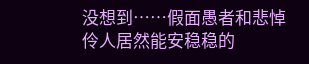没想到……假面愚者和悲悼伶人居然能安稳稳的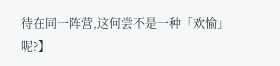待在同一阵营,这何尝不是一种「欢愉」呢?】